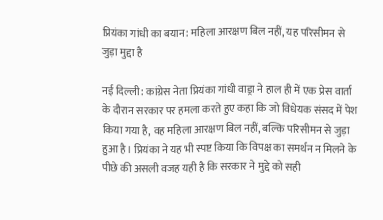प्रियंका गांधी का बयान: महिला आरक्षण बिल नहीं, यह परिसीमन से जुड़ा मुद्दा है

नई दिल्ली: कांग्रेस नेता प्रियंका गांधी वाड्रा ने हाल ही में एक प्रेस वार्ता के दौरान सरकार पर हमला करते हुए कहा कि जो विधेयक संसद में पेश किया गया है, वह महिला आरक्षण बिल नहीं, बल्कि परिसीमन से जुड़ा हुआ है। प्रियंका ने यह भी स्पष्ट किया कि विपक्ष का समर्थन न मिलने के पीछे की असली वजह यही है कि सरकार ने मुद्दे को सही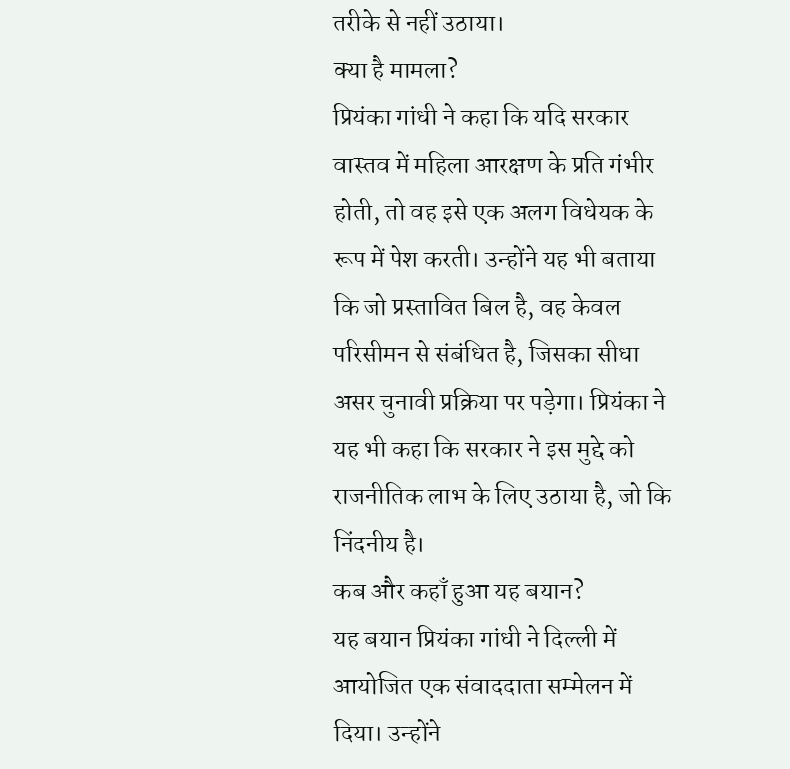तरीके से नहीं उठाया।
क्या है मामला?
प्रियंका गांधी ने कहा कि यदि सरकार वास्तव में महिला आरक्षण के प्रति गंभीर होती, तो वह इसे एक अलग विधेयक के रूप में पेश करती। उन्होंने यह भी बताया कि जो प्रस्तावित बिल है, वह केवल परिसीमन से संबंधित है, जिसका सीधा असर चुनावी प्रक्रिया पर पड़ेगा। प्रियंका ने यह भी कहा कि सरकार ने इस मुद्दे को राजनीतिक लाभ के लिए उठाया है, जो कि निंदनीय है।
कब और कहाँ हुआ यह बयान?
यह बयान प्रियंका गांधी ने दिल्ली में आयोजित एक संवाददाता सम्मेलन में दिया। उन्होंने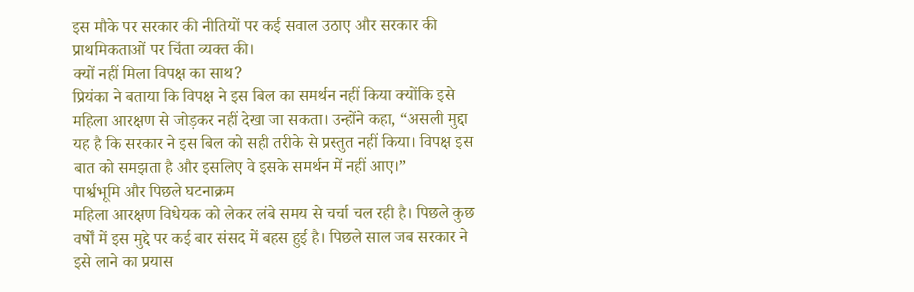इस मौके पर सरकार की नीतियों पर कई सवाल उठाए और सरकार की प्राथमिकताओं पर चिंता व्यक्त की।
क्यों नहीं मिला विपक्ष का साथ?
प्रियंका ने बताया कि विपक्ष ने इस बिल का समर्थन नहीं किया क्योंकि इसे महिला आरक्षण से जोड़कर नहीं देखा जा सकता। उन्होंने कहा, “असली मुद्दा यह है कि सरकार ने इस बिल को सही तरीके से प्रस्तुत नहीं किया। विपक्ष इस बात को समझता है और इसलिए वे इसके समर्थन में नहीं आए।”
पार्श्वभूमि और पिछले घटनाक्रम
महिला आरक्षण विधेयक को लेकर लंबे समय से चर्चा चल रही है। पिछले कुछ वर्षों में इस मुद्दे पर कई बार संसद में बहस हुई है। पिछले साल जब सरकार ने इसे लाने का प्रयास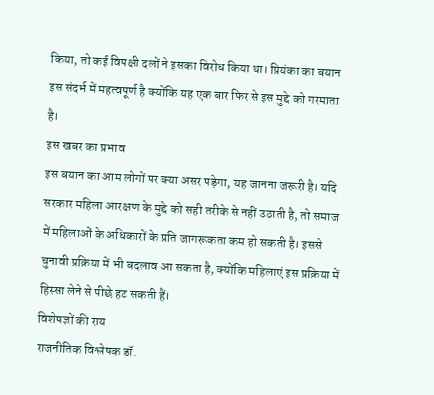किया, तो कई विपक्षी दलों ने इसका विरोध किया था। प्रियंका का बयान इस संदर्भ में महत्वपूर्ण है क्योंकि यह एक बार फिर से इस मुद्दे को गरमाता है।
इस खबर का प्रभाव
इस बयान का आम लोगों पर क्या असर पड़ेगा, यह जानना जरूरी है। यदि सरकार महिला आरक्षण के मुद्दे को सही तरीके से नहीं उठाती है, तो समाज में महिलाओं के अधिकारों के प्रति जागरूकता कम हो सकती है। इससे चुनावी प्रक्रिया में भी बदलाव आ सकता है, क्योंकि महिलाएं इस प्रक्रिया में हिस्सा लेने से पीछे हट सकती हैं।
विशेषज्ञों की राय
राजनीतिक विश्लेषक डॉ.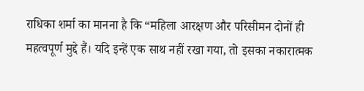राधिका शर्मा का मानना है कि “महिला आरक्षण और परिसीमन दोनों ही महत्वपूर्ण मुद्दे हैं। यदि इन्हें एक साथ नहीं रखा गया, तो इसका नकारात्मक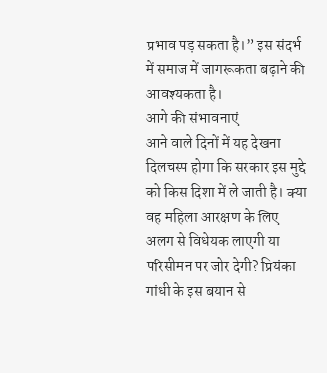प्रभाव पड़ सकता है।” इस संदर्भ में समाज में जागरूकता बढ़ाने की आवश्यकता है।
आगे की संभावनाएं
आने वाले दिनों में यह देखना दिलचस्प होगा कि सरकार इस मुद्दे को किस दिशा में ले जाती है। क्या वह महिला आरक्षण के लिए अलग से विधेयक लाएगी या परिसीमन पर जोर देगी? प्रियंका गांधी के इस बयान से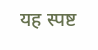यह स्पष्ट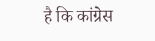है कि कांग्रेस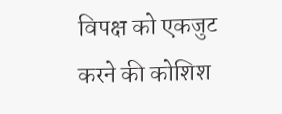विपक्ष को एकजुट करने की कोशिश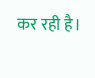कर रही है।